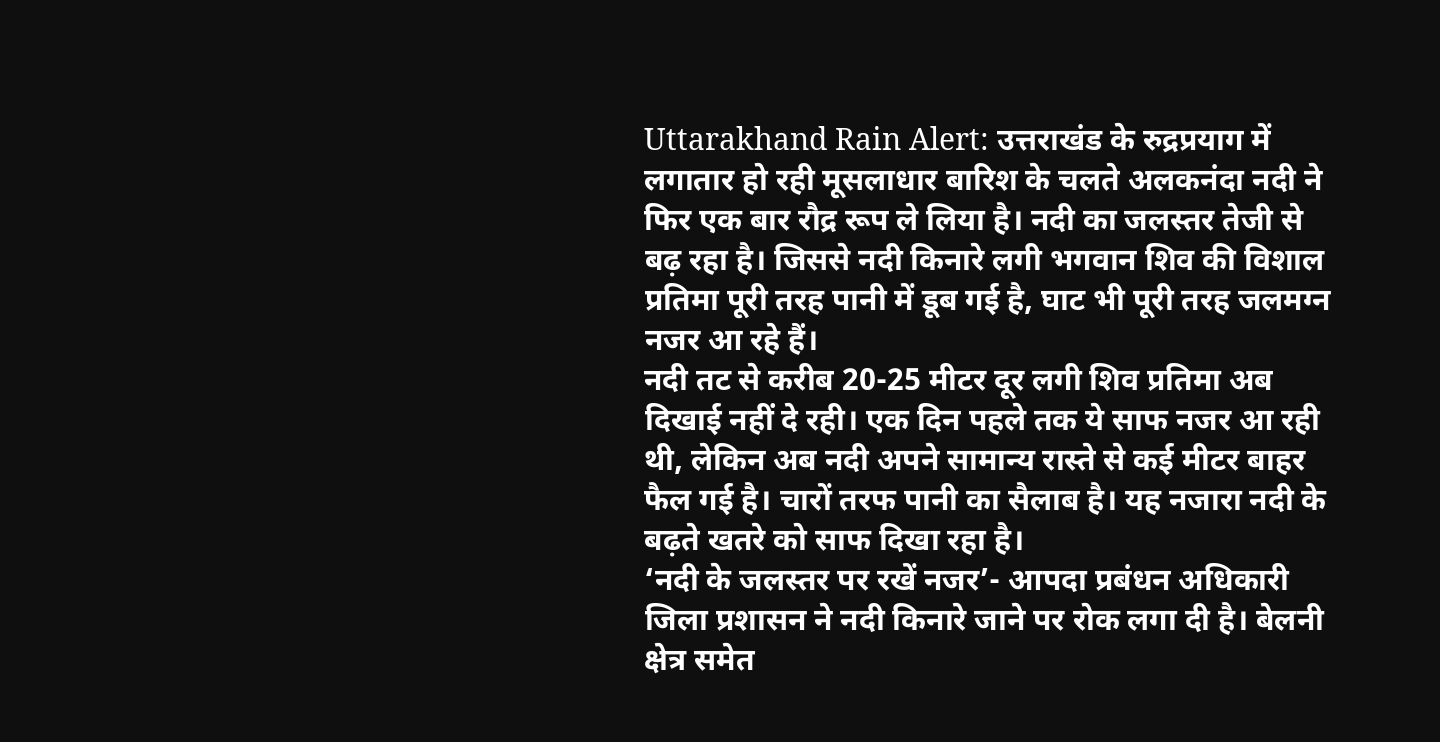Uttarakhand Rain Alert: उत्तराखंड के रुद्रप्रयाग में लगातार हो रही मूसलाधार बारिश के चलते अलकनंदा नदी ने फिर एक बार रौद्र रूप ले लिया है। नदी का जलस्तर तेजी से बढ़ रहा है। जिससे नदी किनारे लगी भगवान शिव की विशाल प्रतिमा पूरी तरह पानी में डूब गई है, घाट भी पूरी तरह जलमग्न नजर आ रहे हैं।
नदी तट से करीब 20-25 मीटर दूर लगी शिव प्रतिमा अब दिखाई नहीं दे रही। एक दिन पहले तक ये साफ नजर आ रही थी, लेकिन अब नदी अपने सामान्य रास्ते से कई मीटर बाहर फैल गई है। चारों तरफ पानी का सैलाब है। यह नजारा नदी के बढ़ते खतरे को साफ दिखा रहा है।
‘नदी के जलस्तर पर रखें नजर’- आपदा प्रबंधन अधिकारी
जिला प्रशासन ने नदी किनारे जाने पर रोक लगा दी है। बेलनी क्षेत्र समेत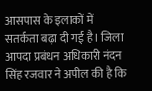आसपास के इलाकों में सतर्कता बढ़ा दी गई है। जिला आपदा प्रबंधन अधिकारी नंदन सिंह रजवार ने अपील की है कि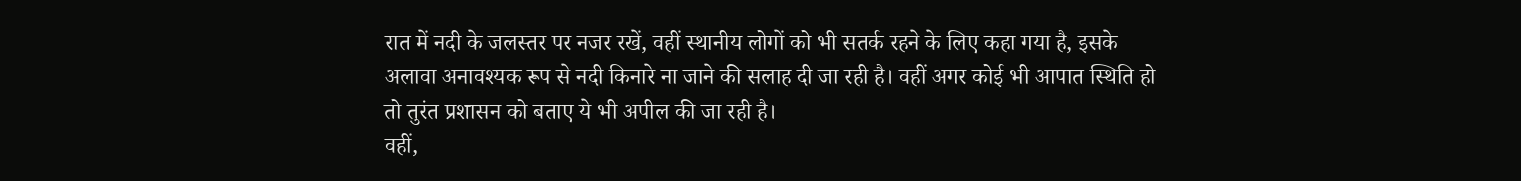रात में नदी के जलस्तर पर नजर रखें, वहीं स्थानीय लोगों को भी सतर्क रहने के लिए कहा गया है, इसके अलावा अनावश्यक रूप से नदी किनारे ना जाने की सलाह दी जा रही है। वहीं अगर कोई भी आपात स्थिति हो तो तुरंत प्रशासन को बताए ये भी अपील की जा रही है।
वहीं,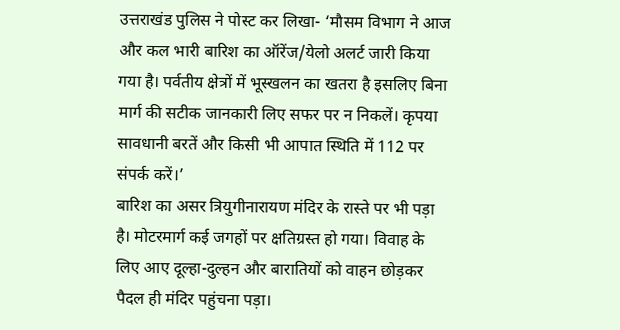उत्तराखंड पुलिस ने पोस्ट कर लिखा- ‘मौसम विभाग ने आज और कल भारी बारिश का ऑरेंज/येलो अलर्ट जारी किया गया है। पर्वतीय क्षेत्रों में भूस्खलन का खतरा है इसलिए बिना मार्ग की सटीक जानकारी लिए सफर पर न निकलें। कृपया सावधानी बरतें और किसी भी आपात स्थिति में 112 पर संपर्क करें।’
बारिश का असर त्रियुगीनारायण मंदिर के रास्ते पर भी पड़ा है। मोटरमार्ग कई जगहों पर क्षतिग्रस्त हो गया। विवाह के लिए आए दूल्हा-दुल्हन और बारातियों को वाहन छोड़कर पैदल ही मंदिर पहुंचना पड़ा।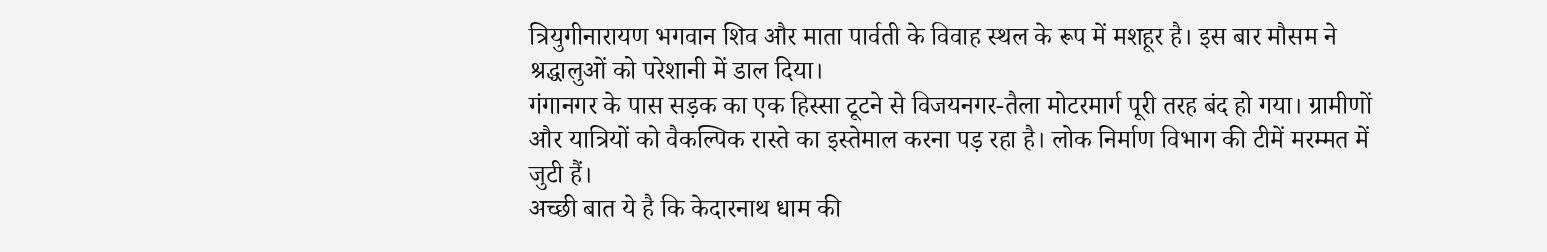त्रियुगीनारायण भगवान शिव और माता पार्वती के विवाह स्थल के रूप में मशहूर है। इस बार मौसम ने श्रद्धालुओं को परेशानी में डाल दिया।
गंगानगर के पास सड़क का एक हिस्सा टूटने से विजयनगर-तैला मोटरमार्ग पूरी तरह बंद हो गया। ग्रामीणों और यात्रियों को वैकल्पिक रास्ते का इस्तेमाल करना पड़ रहा है। लोक निर्माण विभाग की टीमें मरम्मत में जुटी हैं।
अच्छी बात ये है कि केदारनाथ धाम की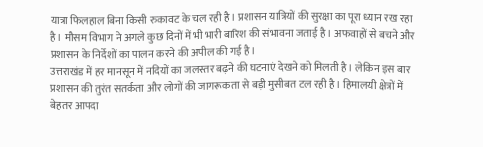यात्रा फिलहाल बिना किसी रुकावट के चल रही है। प्रशासन यात्रियों की सुरक्षा का पूरा ध्यान रख रहा है। मौसम विभाग ने अगले कुछ दिनों में भी भारी बारिश की संभावना जताई है। अफवाहों से बचने और प्रशासन के निर्देशों का पालन करने की अपील की गई है।
उत्तराखंड में हर मानसून में नदियों का जलस्तर बढ़ने की घटनाएं देखने को मिलती है। लेकिन इस बार प्रशासन की तुरंत सतर्कता और लोगों की जागरूकता से बड़ी मुसीबत टल रही है। हिमालयी क्षेत्रों में बेहतर आपदा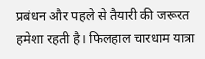प्रबंधन और पहले से तैयारी की जरूरत हमेशा रहती है। फिलहाल चारधाम यात्रा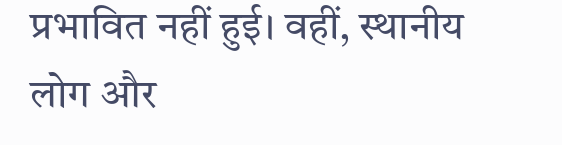प्रभावित नहीं हुई। वहीं, स्थानीय लोग और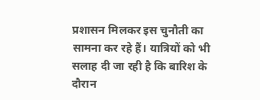प्रशासन मिलकर इस चुनौती का सामना कर रहे हैं। यात्रियों को भी सलाह दी जा रही है कि बारिश के दौरान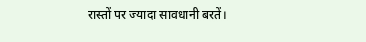रास्तों पर ज्यादा सावधानी बरतें।